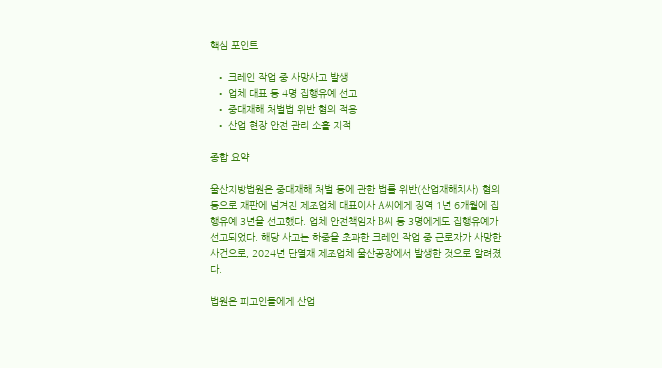핵심 포인트

  • 크레인 작업 중 사망사고 발생
  • 업체 대표 등 4명 집행유예 선고
  • 중대재해 처벌법 위반 혐의 적용
  • 산업 현장 안전 관리 소홀 지적

종합 요약

울산지방법원은 중대재해 처벌 등에 관한 법률 위반(산업재해치사) 혐의 등으로 재판에 넘겨진 제조업체 대표이사 A씨에게 징역 1년 6개월에 집행유예 3년을 선고했다. 업체 안전책임자 B씨 등 3명에게도 집행유예가 선고되었다. 해당 사고는 하중을 초과한 크레인 작업 중 근로자가 사망한 사건으로, 2024년 단열재 제조업체 울산공장에서 발생한 것으로 알려졌다.

법원은 피고인들에게 산업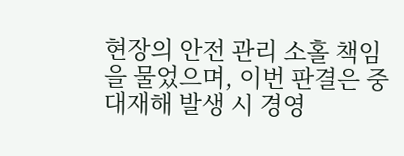현장의 안전 관리 소홀 책임을 물었으며, 이번 판결은 중대재해 발생 시 경영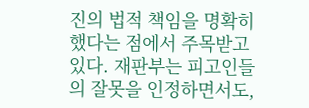진의 법적 책임을 명확히 했다는 점에서 주목받고 있다. 재판부는 피고인들의 잘못을 인정하면서도,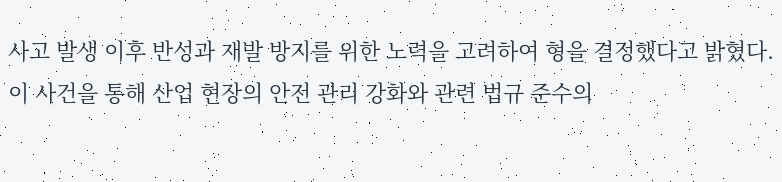사고 발생 이후 반성과 재발 방지를 위한 노력을 고려하여 형을 결정했다고 밝혔다. 이 사건을 통해 산업 현장의 안전 관리 강화와 관련 법규 준수의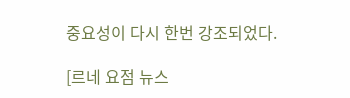중요성이 다시 한번 강조되었다.

[르네 요점 뉴스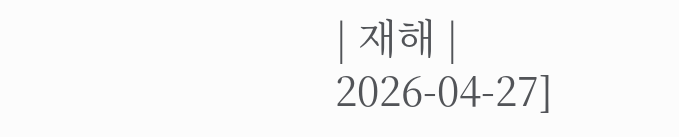| 재해 | 2026-04-27]